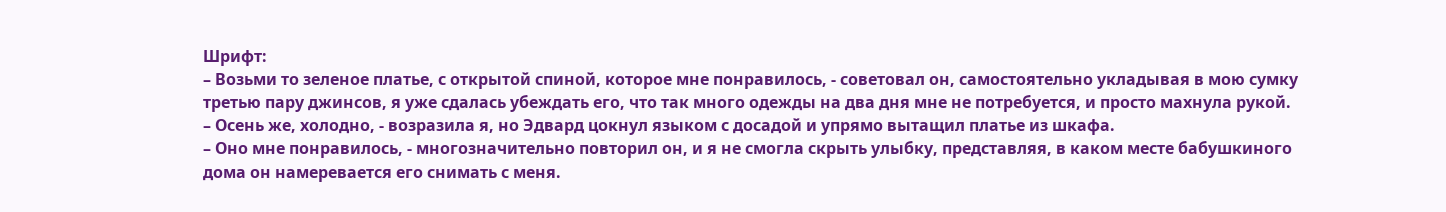Шрифт:
– Возьми то зеленое платье, с открытой спиной, которое мне понравилось, - советовал он, самостоятельно укладывая в мою сумку третью пару джинсов, я уже сдалась убеждать его, что так много одежды на два дня мне не потребуется, и просто махнула рукой.
– Осень же, холодно, - возразила я, но Эдвард цокнул языком с досадой и упрямо вытащил платье из шкафа.
– Оно мне понравилось, - многозначительно повторил он, и я не смогла скрыть улыбку, представляя, в каком месте бабушкиного дома он намеревается его снимать с меня.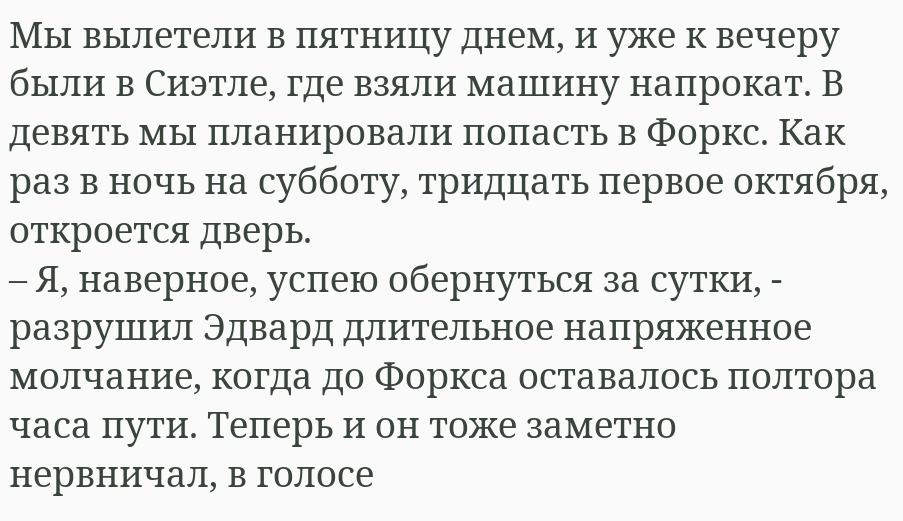Мы вылетели в пятницу днем, и уже к вечеру были в Сиэтле, где взяли машину напрокат. В девять мы планировали попасть в Форкс. Как раз в ночь на субботу, тридцать первое октября, откроется дверь.
– Я, наверное, успею обернуться за сутки, - разрушил Эдвард длительное напряженное молчание, когда до Форкса оставалось полтора часа пути. Теперь и он тоже заметно нервничал, в голосе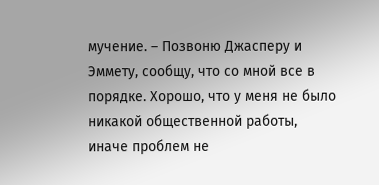мучение. – Позвоню Джасперу и Эммету, сообщу, что со мной все в порядке. Хорошо, что у меня не было никакой общественной работы, иначе проблем не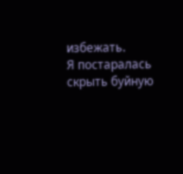избежать.
Я постаралась скрыть буйную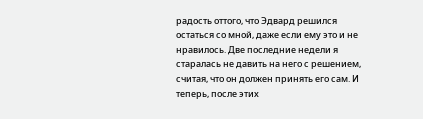радость оттого, что Эдвард решился остаться со мной, даже если ему это и не нравилось. Две последние недели я старалась не давить на него с решением, считая, что он должен принять его сам. И теперь, после этих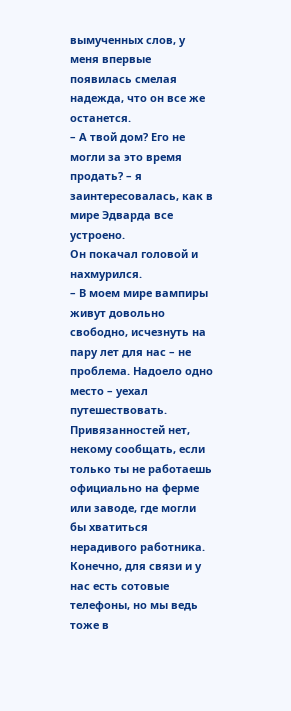вымученных слов, у меня впервые появилась смелая надежда, что он все же останется.
– А твой дом? Его не могли за это время продать? – я заинтересовалась, как в мире Эдварда все устроено.
Он покачал головой и нахмурился.
– В моем мире вампиры живут довольно свободно, исчезнуть на пару лет для нас – не проблема. Надоело одно место – уехал путешествовать. Привязанностей нет, некому сообщать, если только ты не работаешь официально на ферме или заводе, где могли бы хватиться нерадивого работника. Конечно, для связи и у нас есть сотовые телефоны, но мы ведь тоже в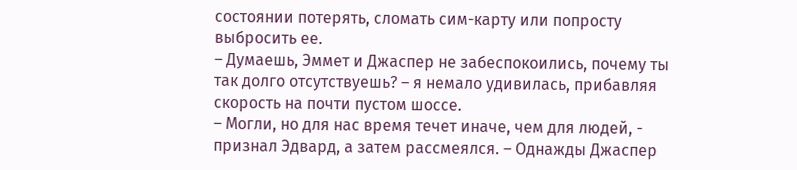состоянии потерять, сломать сим-карту или попросту выбросить ее.
– Думаешь, Эммет и Джаспер не забеспокоились, почему ты так долго отсутствуешь? – я немало удивилась, прибавляя скорость на почти пустом шоссе.
– Могли, но для нас время течет иначе, чем для людей, - признал Эдвард, а затем рассмеялся. – Однажды Джаспер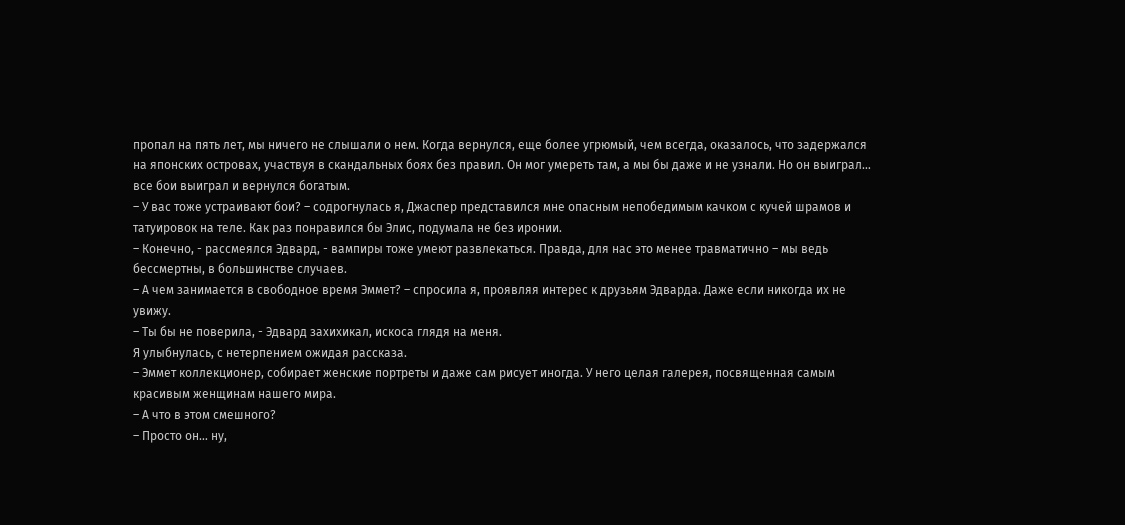пропал на пять лет, мы ничего не слышали о нем. Когда вернулся, еще более угрюмый, чем всегда, оказалось, что задержался на японских островах, участвуя в скандальных боях без правил. Он мог умереть там, а мы бы даже и не узнали. Но он выиграл… все бои выиграл и вернулся богатым.
– У вас тоже устраивают бои? – содрогнулась я, Джаспер представился мне опасным непобедимым качком с кучей шрамов и татуировок на теле. Как раз понравился бы Элис, подумала не без иронии.
– Конечно, - рассмеялся Эдвард, - вампиры тоже умеют развлекаться. Правда, для нас это менее травматично – мы ведь бессмертны, в большинстве случаев.
– А чем занимается в свободное время Эммет? – спросила я, проявляя интерес к друзьям Эдварда. Даже если никогда их не увижу.
– Ты бы не поверила, - Эдвард захихикал, искоса глядя на меня.
Я улыбнулась, с нетерпением ожидая рассказа.
– Эммет коллекционер, собирает женские портреты и даже сам рисует иногда. У него целая галерея, посвященная самым красивым женщинам нашего мира.
– А что в этом смешного?
– Просто он… ну,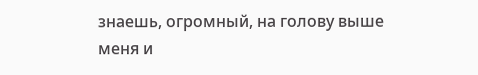знаешь, огромный, на голову выше меня и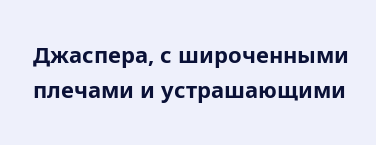Джаспера, с широченными плечами и устрашающими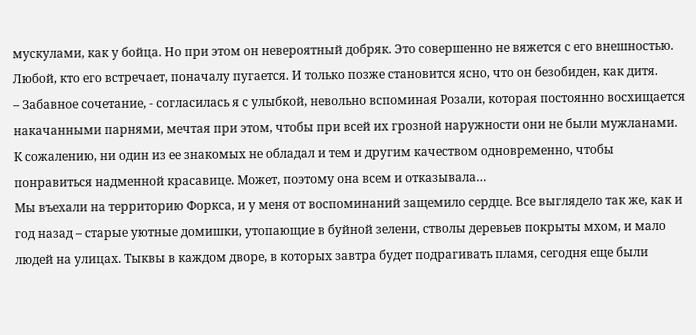мускулами, как у бойца. Но при этом он невероятный добряк. Это совершенно не вяжется с его внешностью. Любой, кто его встречает, поначалу пугается. И только позже становится ясно, что он безобиден, как дитя.
– Забавное сочетание, - согласилась я с улыбкой, невольно вспоминая Розали, которая постоянно восхищается накачанными парнями, мечтая при этом, чтобы при всей их грозной наружности они не были мужланами. К сожалению, ни один из ее знакомых не обладал и тем и другим качеством одновременно, чтобы понравиться надменной красавице. Может, поэтому она всем и отказывала…
Мы въехали на территорию Форкса, и у меня от воспоминаний защемило сердце. Все выглядело так же, как и год назад – старые уютные домишки, утопающие в буйной зелени, стволы деревьев покрыты мхом, и мало людей на улицах. Тыквы в каждом дворе, в которых завтра будет подрагивать пламя, сегодня еще были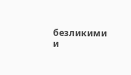безликими и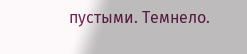пустыми. Темнело.